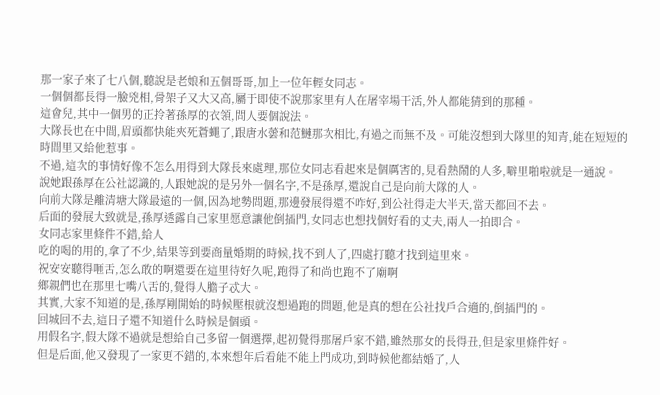那一家子來了七八個,聽說是老娘和五個哥哥,加上一位年輕女同志。
一個個都長得一臉兇相,骨架子又大又高,屬于即使不說那家里有人在屠宰場干活,外人都能猜到的那種。
這會兒,其中一個男的正拎著孫厚的衣領,問人要個說法。
大隊長也在中間,眉頭都快能夾死蒼蠅了,跟唐水蕓和范鰱那次相比,有過之而無不及。可能沒想到大隊里的知青,能在短短的時間里又給他惹事。
不過,這次的事情好像不怎么用得到大隊長來處理,那位女同志看起來是個厲害的,見看熱鬧的人多,噼里啪啦就是一通說。
說她跟孫厚在公社認識的,人跟她說的是另外一個名字,不是孫厚,還說自己是向前大隊的人。
向前大隊是離清塘大隊最遠的一個,因為地勢問題,那邊發展得還不咋好,到公社得走大半天,當天都回不去。
后面的發展大致就是,孫厚透露自己家里愿意讓他倒插門,女同志也想找個好看的丈夫,兩人一拍即合。
女同志家里條件不錯,給人
吃的喝的用的,拿了不少,結果等到要商量婚期的時候,找不到人了,四處打聽才找到這里來。
祝安安聽得咂舌,怎么敢的啊還要在這里待好久呢,跑得了和尚也跑不了廟啊
鄉親們也在那里七嘴八舌的,覺得人膽子忒大。
其實,大家不知道的是,孫厚剛開始的時候壓根就沒想過跑的問題,他是真的想在公社找戶合適的,倒插門的。
回城回不去,這日子還不知道什么時候是個頭。
用假名字,假大隊不過就是想給自己多留一個選擇,起初覺得那屠戶家不錯,雖然那女的長得丑,但是家里條件好。
但是后面,他又發現了一家更不錯的,本來想年后看能不能上門成功,到時候他都結婚了,人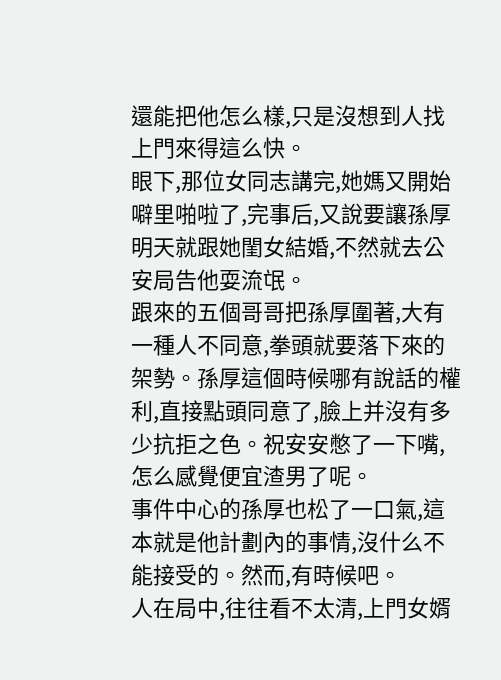還能把他怎么樣,只是沒想到人找上門來得這么快。
眼下,那位女同志講完,她媽又開始噼里啪啦了,完事后,又說要讓孫厚明天就跟她閨女結婚,不然就去公安局告他耍流氓。
跟來的五個哥哥把孫厚圍著,大有一種人不同意,拳頭就要落下來的架勢。孫厚這個時候哪有說話的權利,直接點頭同意了,臉上并沒有多少抗拒之色。祝安安憋了一下嘴,怎么感覺便宜渣男了呢。
事件中心的孫厚也松了一口氣,這本就是他計劃內的事情,沒什么不能接受的。然而,有時候吧。
人在局中,往往看不太清,上門女婿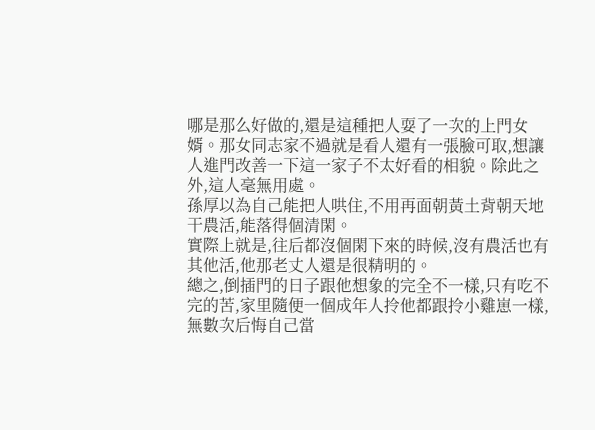哪是那么好做的,還是這種把人耍了一次的上門女婿。那女同志家不過就是看人還有一張臉可取,想讓人進門改善一下這一家子不太好看的相貌。除此之外,這人毫無用處。
孫厚以為自己能把人哄住,不用再面朝黃土背朝天地干農活,能落得個清閑。
實際上就是,往后都沒個閑下來的時候,沒有農活也有其他活,他那老丈人還是很精明的。
總之,倒插門的日子跟他想象的完全不一樣,只有吃不完的苦,家里隨便一個成年人拎他都跟拎小雞崽一樣,無數次后悔自己當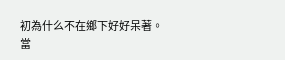初為什么不在鄉下好好呆著。
當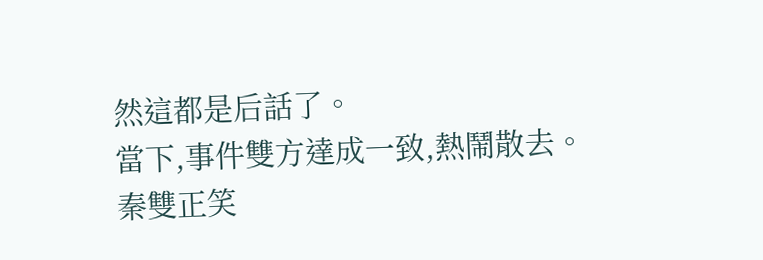然這都是后話了。
當下,事件雙方達成一致,熱鬧散去。
秦雙正笑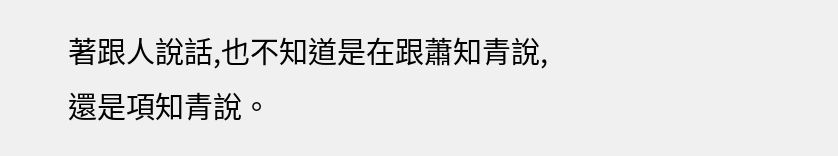著跟人說話,也不知道是在跟蕭知青說,還是項知青說。